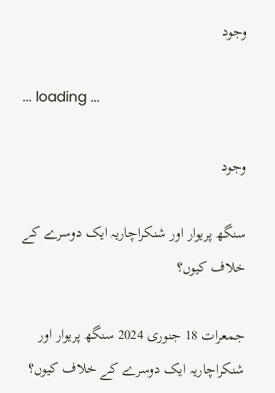وجود

... loading ...

وجود

سنگھ پریوار اور شنکراچاریہ ایک دوسرے کے خلاف کیوں؟

جمعرات 18 جنوری 2024 سنگھ پریوار اور شنکراچاریہ ایک دوسرے کے خلاف کیوں؟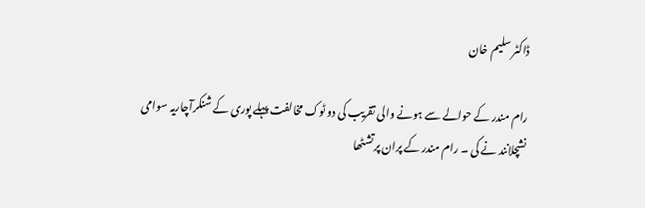ڈاکٹر سلیم خان

رام مندر کے حوالے سے ہونے والی تقریب کی دو ٹوک مخالفت پہلے پوری کے شنکرآچاریہ سوامی نشچلانند نے کی ۔ رام مندر کے پران پرتشٹھا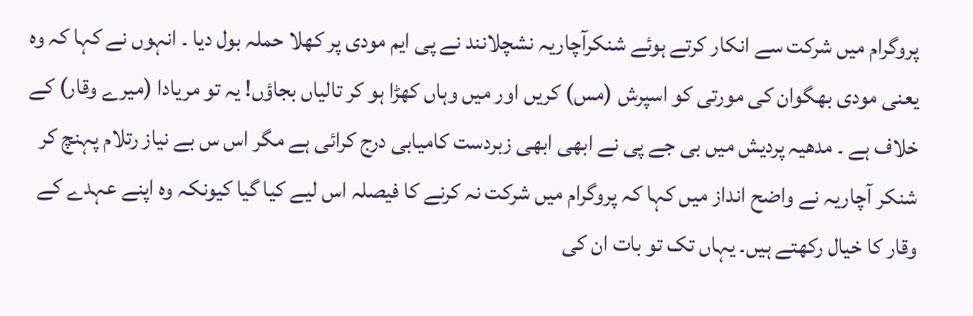پروگرام میں شرکت سے انکار کرتے ہوئے شنکرآچاریہ نشچلانند نے پی ایم مودی پر کھلا حملہ بول دیا ۔ انہوں نے کہا کہ وہ یعنی مودی بھگوان کی مورتی کو اسپرش (مس) کریں اور میں وہاں کھڑا ہو کر تالیاں بجاؤں! یہ تو مریادا (میرے وقار) کے خلاف ہے ۔ مدھیہ پردیش میں بی جے پی نے ابھی ابھی زبردست کامیابی درج کرائی ہے مگر اس س بے نیاز رتلام پہنچ کر شنکر آچاریہ نے واضح انداز میں کہا کہ پروگرام میں شرکت نہ کرنے کا فیصلہ اس لیے کیا گیا کیونکہ وہ اپنے عہدے کے وقار کا خیال رکھتے ہیں۔ یہاں تک تو بات ان کی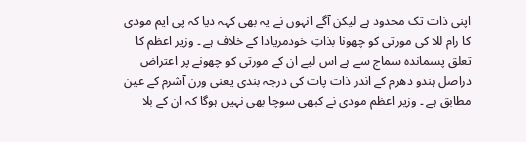اپنی ذات تک محدود ہے لیکن آگے انہوں نے یہ بھی کہہ دیا کہ پی ایم مودی کا رام للا کی مورتی کو چھونا بذاتِ خودمریادا کے خلاف ہے ۔ وزیر اعظم کا تعلق پسماندہ سماج سے ہے اس لیے ان کے مورتی کو چھونے پر اعتراض دراصل ہندو دھرم کے اندر ذات پات کی درجہ بندی یعنی ورن آشرم کے عین مطابق ہے ۔ وزیر اعظم مودی نے کبھی سوچا بھی نہیں ہوگا کہ ان کے بلا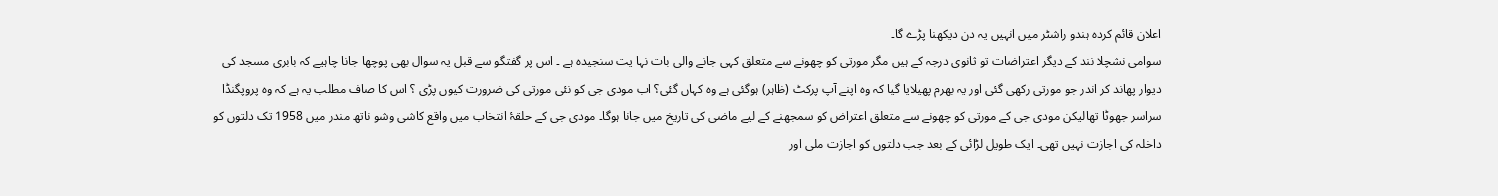اعلان قائم کردہ ہندو راشٹر میں انہیں یہ دن دیکھنا پڑے گا۔
سوامی نشچلا نند کے دیگر اعتراضات تو ثانوی درجہ کے ہیں مگر مورتی کو چھونے سے متعلق کہی جانے والی بات نہا یت سنجیدہ ہے ۔ اس پر گفتگو سے قبل یہ سوال بھی پوچھا جانا چاہیے کہ بابری مسجد کی دیوار پھاند کر اندر جو مورتی رکھی گئی اور یہ بھرم پھیلایا گیا کہ وہ اپنے آپ پرکٹ (ظاہر) ہوگئی ہے وہ کہاں گئی؟ اب مودی جی کو نئی مورتی کی ضرورت کیوں پڑی ؟ اس کا صاف مطلب یہ ہے کہ وہ پروپگنڈا سراسر جھوٹا تھالیکن مودی جی کے مورتی کو چھونے سے متعلق اعتراض کو سمجھنے کے لیے ماضی کی تاریخ میں جانا ہوگا۔ مودی جی کے حلقۂ انتخاب میں واقع کاشی وشو ناتھ مندر میں 1958 تک دلتوں کو داخلہ کی اجازت نہیں تھی۔ ایک طویل لڑائی کے بعد جب دلتوں کو اجازت ملی اور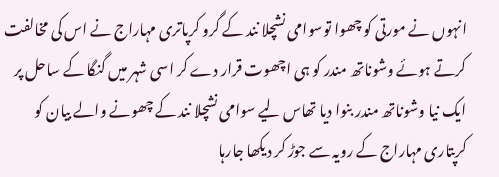انہوں نے مورتی کو چھوا توسوامی نشچلا نند کے گرو کرپاتری مہاراج نے اس کی مخالفت کرتے ہوئے وشوناتھ مندر کو ہی اچھوت قرار دے کر اسی شہر میں گنگا کے ساحل پر ایک نیا وشوناتھ مندر بنوا دیا تھاس لیے سوامی نشچلا نند کے چھونے والے بیان کو کرپتاری مہاراج کے رویہ سے جوڑ کر دیکھا جارہا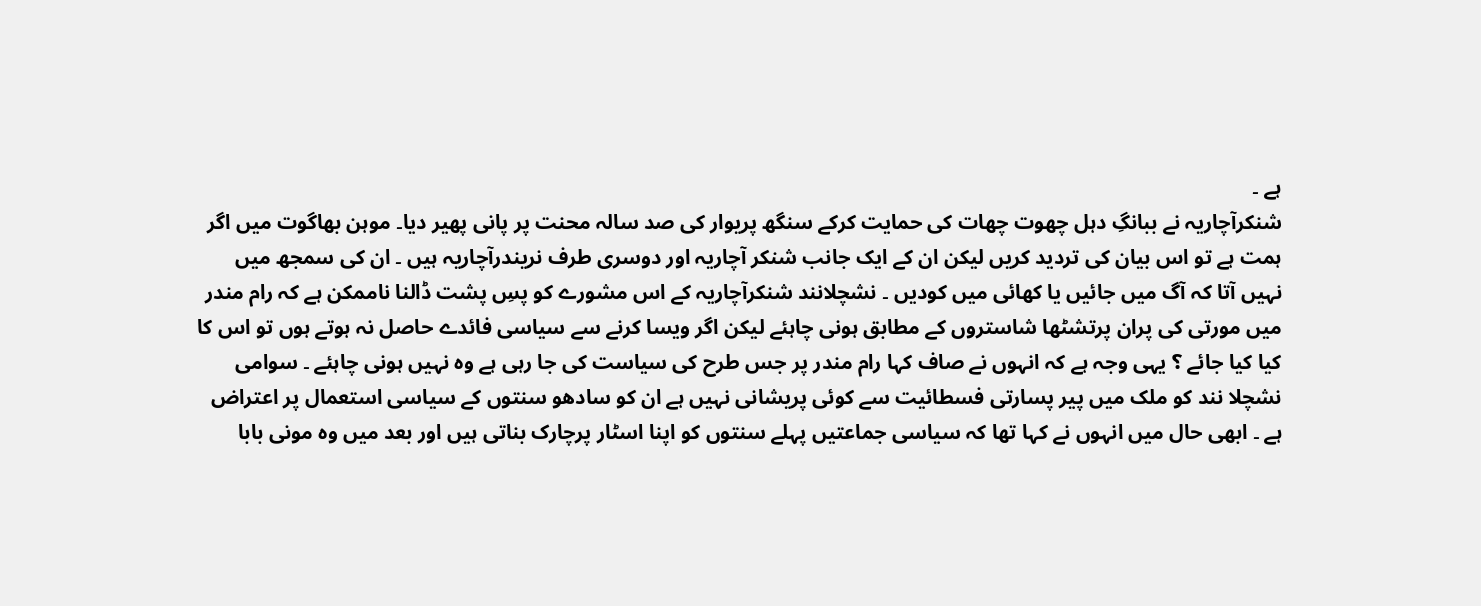ہے ۔
شنکرآچاریہ نے ببانگِ دہل چھوت چھات کی حمایت کرکے سنگھ پریوار کی صد سالہ محنت پر پانی پھیر دیا۔ موہن بھاگوت میں اگر ہمت ہے تو اس بیان کی تردید کریں لیکن ان کے ایک جانب شنکر آچاریہ اور دوسری طرف نریندرآچاریہ ہیں ۔ ان کی سمجھ میں نہیں آتا کہ آگ میں جائیں یا کھائی میں کودیں ۔ نشچلانند شنکرآچاریہ کے اس مشورے کو پسِ پشت ڈالنا ناممکن ہے کہ رام مندر میں مورتی کی پران پرتشٹھا شاستروں کے مطابق ہونی چاہئے لیکن اگر ویسا کرنے سے سیاسی فائدے حاصل نہ ہوتے ہوں تو اس کا کیا کیا جائے ؟ یہی وجہ ہے کہ انہوں نے صاف کہا رام مندر پر جس طرح کی سیاست کی جا رہی ہے وہ نہیں ہونی چاہئے ۔ سوامی نشچلا نند کو ملک میں پیر پسارتی فسطائیت سے کوئی پریشانی نہیں ہے ان کو سادھو سنتوں کے سیاسی استعمال پر اعتراض ہے ۔ ابھی حال میں انہوں نے کہا تھا کہ سیاسی جماعتیں پہلے سنتوں کو اپنا اسٹار پرچارک بناتی ہیں اور بعد میں وہ مونی بابا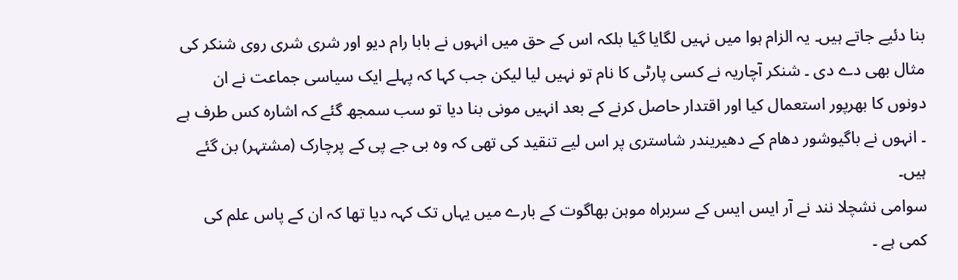بنا دئیے جاتے ہیں۔ یہ الزام ہوا میں نہیں لگایا گیا بلکہ اس کے حق میں انہوں نے بابا رام دیو اور شری شری روی شنکر کی مثال بھی دے دی ۔ شنکر آچاریہ نے کسی پارٹی کا نام تو نہیں لیا لیکن جب کہا کہ پہلے ایک سیاسی جماعت نے ان دونوں کا بھرپور استعمال کیا اور اقتدار حاصل کرنے کے بعد انہیں مونی بنا دیا تو سب سمجھ گئے کہ اشارہ کس طرف ہے ۔ انہوں نے باگیوشور دھام کے دھیریندر شاستری پر اس لیے تنقید کی تھی کہ وہ بی جے پی کے پرچارک (مشتہر) بن گئے ہیں۔
سوامی نشچلا نند نے آر ایس ایس کے سربراہ موہن بھاگوت کے بارے میں یہاں تک کہہ دیا تھا کہ ان کے پاس علم کی کمی ہے ۔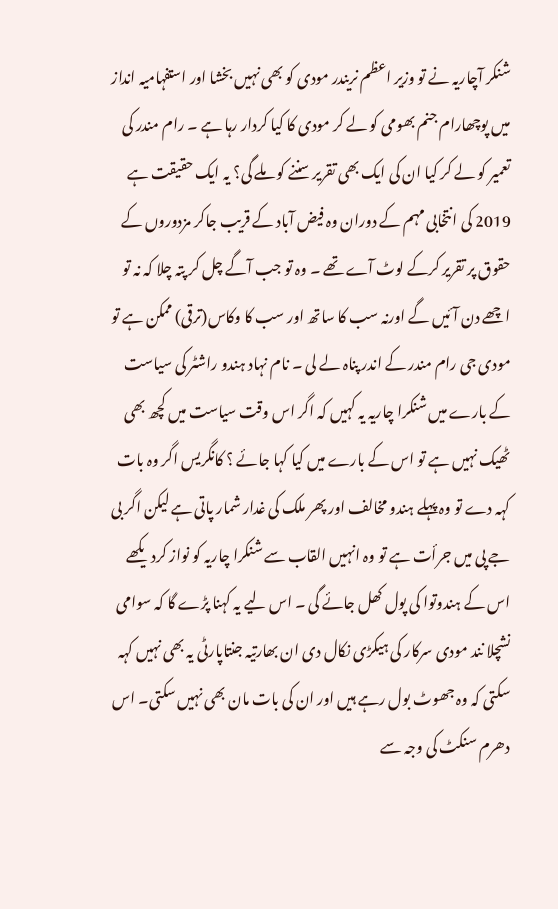شنکر آچاریہ نے تو وزیر اعظم نریندر مودی کو بھی نہیں بخشا اور استفہامیہ انداز میں پوچھارام جنم بھومی کو لے کر مودی کا کیا کردار رہا ہے ۔ رام مندر کی تعمیر کو لے کر کیا ان کی ایک بھی تقریر سننے کو ملے گی؟ یہ ایک حقیقت ہے 2019 کی انتخابی مہم کے دوران وہ فیض آباد کے قریب جاکر مزدوروں کے حقوق پر تقریر کرکے لوٹ آے تھے ۔ وہ تو جب آگے چل کر پتہ چلا کہ نہ تو اچھے دن آئیں گے اورنہ سب کا ساتھ اور سب کا وکاس(ترقی) ممکن ہے تو مودی جی رام مندر کے اندر پناہ لے لی ۔ نام نہاد ہندو راشٹر کی سیاست کے بارے میں شنکرا چاریہ یہ کہیں کہ اگر اس وقت سیاست میں کچھ بھی ٹھیک نہیں ہے تو اس کے بارے میں کیا کہا جائے ؟ کانگریس اگر وہ بات کہہ دے تو وہ پہلے ہندو مخالف اور پھر ملک کی غدار شمار پاتی ہے لیکن اگر بی جے پی میں جرأت ہے تو وہ انہیں القاب سے شنکرا چاریہ کو نواز کردیکھے اس کے ہندوتوا کی پول کھل جائے گی ۔ اس لیے یہ کہنا پڑے گا کہ سوامی نشچلا نند مودی سرکار کی ہیکڑی نکال دی ان بھارتیہ جنتاپارٹی یہ بھی نہیں کہہ سکتی کہ وہ جھوٹ بول رہے ہیں اور ان کی بات مان بھی نہیں سکتی۔ اس دھرم سنکٹ کی وجہ سے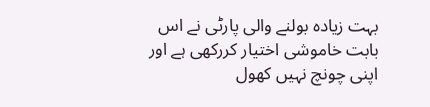بہت زیادہ بولنے والی پارٹی نے اس بابت خاموشی اختیار کررکھی ہے اور اپنی چونچ نہیں کھول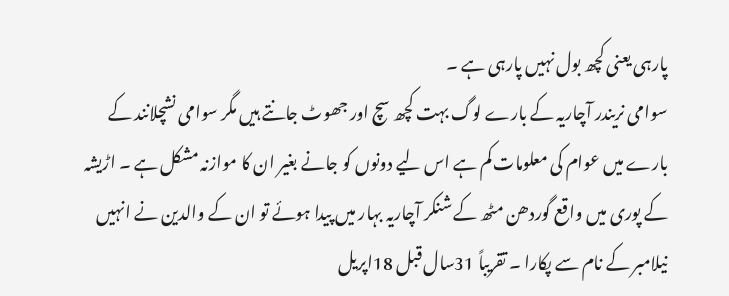پارہی یعنی کچھ بول نہیں پارہی ہے ۔
سوامی نریندر آچاریہ کے بارے لوگ بہت کچھ سچ اور جھوٹ جانتے ہیں مگر سوامی نشچلانند کے بارے میں عوام کی معلومات کم ہے اس لیے دونوں کو جانے بغیر ان کا موازنہ مشکل ہے ۔ اڑیشہ کے پوری میں واقع گوردھن مٹھ کے شنکر آچاریہ بہار میں پیدا ہوئے تو ان کے والدین نے انہیں نیلامبر کے نام سے پکارا ۔ تقریباً 31سال قبل 18اپریل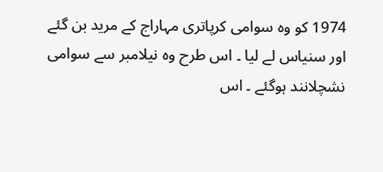1974 کو وہ سوامی کرپاتری مہاراج کے مرید بن گئے اور سنیاس لے لیا ۔ اس طرح وہ نیلامبر سے سوامی نشچلانند ہوگئے ۔ اس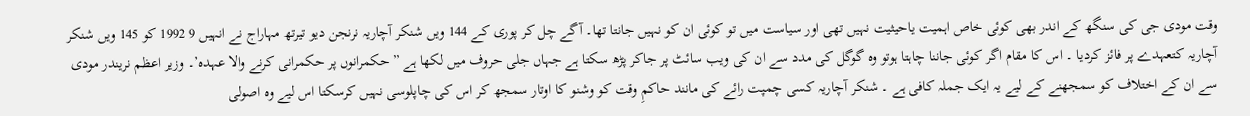وقت مودی جی کی سنگھ کے اندر بھی کوئی خاص اہمیت یاحیثیت نہیں تھی اور سیاست میں تو کوئی ان کو نہیں جانتا تھا۔ آگے چل کر پوری کے 144 ویں شنکر آچاریہ نرنجن دیو تیرتھ مہاراج نے انہیں 9 1992 کو 145 ویں شنکر آچاریہ کتعہدے پر فائز کردیا ۔ اس کا مقام اگر کوئی جاننا چاہتا ہوتو وہ گوگل کی مدد سے ان کی ویب سائٹ پر جاکر پڑھ سکتا ہے جہاں جلی حروف میں لکھا ہے ”حکمرانوں پر حکمرانی کرنے والا عہدہ’۔ وزیر اعظم نریندر مودی سے ان کے اختلاف کو سمجھنے کے لیے یہ ایک جملہ کافی ہے ۔ شنکر آچاریہ کسی چمپت رائے کی مانند حاکمِ وقت کو وشنو کا اوتار سمجھ کر اس کی چاپلوسی نہیں کرسکتا اس لیے وہ اصولی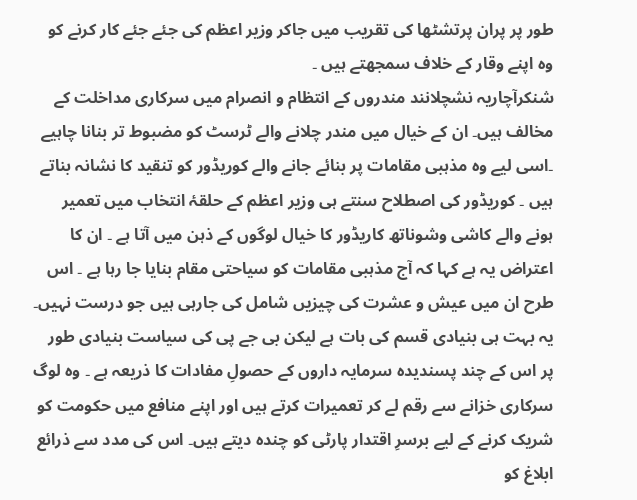طور پر پران پرتشٹھا کی تقریب میں جاکر وزیر اعظم کی جئے جئے کار کرنے کو وہ اپنے وقار کے خلاف سمجھتے ہیں ۔
شنکرآچاریہ نشچلانند مندروں کے انتظام و انصرام میں سرکاری مداخلت کے مخالف ہیں۔ ان کے خیال میں مندر چلانے والے ٹرسٹ کو مضبوط تر بنانا چاہیے ۔اسی لیے وہ مذہبی مقامات پر بنائے جانے والے کوریڈور کو تنقید کا نشانہ بناتے ہیں ۔ کوریڈور کی اصطلاح سنتے ہی وزیر اعظم کے حلقۂ انتخاب میں تعمیر ہونے والے کاشی وشوناتھ کاریڈور کا خیال لوگوں کے ذہن میں آتا ہے ۔ ان کا اعتراض یہ ہے کہا کہ آج مذہبی مقامات کو سیاحتی مقام بنایا جا رہا ہے ۔ اس طرح ان میں عیش و عشرت کی چیزیں شامل کی جارہی ہیں جو درست نہیں۔ یہ بہت ہی بنیادی قسم کی بات ہے لیکن بی جے پی کی سیاست بنیادی طور پر اس کے چند پسندیدہ سرمایہ داروں کے حصولِ مفادات کا ذریعہ ہے ۔ وہ لوگ سرکاری خزانے سے رقم لے کر تعمیرات کرتے ہیں اور اپنے منافع میں حکومت کو شریک کرنے کے لیے برسرِ اقتدار پارٹی کو چندہ دیتے ہیں۔ اس کی مدد سے ذرائع ابلاغ کو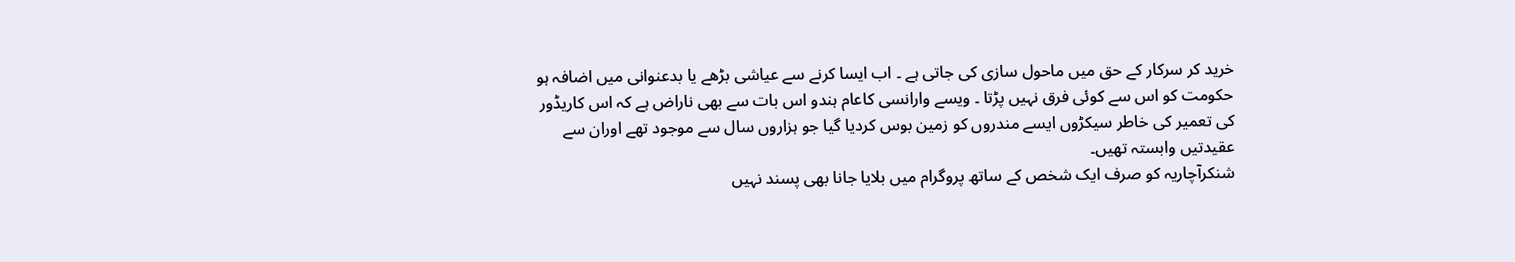خرید کر سرکار کے حق میں ماحول سازی کی جاتی ہے ۔ اب ایسا کرنے سے عیاشی بڑھے یا بدعنوانی میں اضافہ ہو حکومت کو اس سے کوئی فرق نہیں پڑتا ۔ ویسے وارانسی کاعام ہندو اس بات سے بھی ناراض ہے کہ اس کاریڈور کی تعمیر کی خاطر سیکڑوں ایسے مندروں کو زمین بوس کردیا گیا جو ہزاروں سال سے موجود تھے اوران سے عقیدتیں وابستہ تھیں۔
شنکرآچاریہ کو صرف ایک شخص کے ساتھ پروگرام میں بلایا جانا بھی پسند نہیں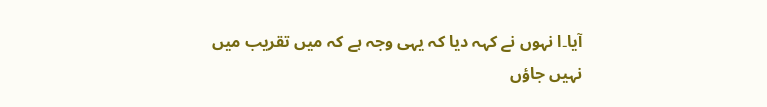آیا۔ا نہوں نے کہہ دیا کہ یہی وجہ ہے کہ میں تقریب میں نہیں جاؤں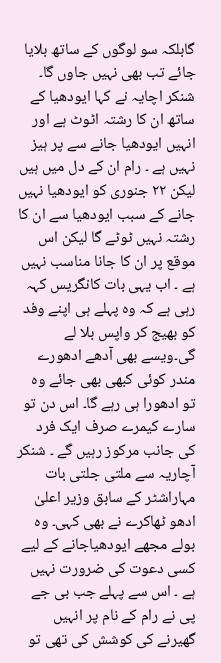گابلکہ سو لوگوں کے ساتھ بلایا جائے تب بھی نہیں جاوں گا۔ شنکر اچایہ نے کہا ایودھیا کے ساتھ ان کا رشتہ اٹوٹ ہے اور انہیں ایودھیا جانے سے پر ہیز نہیں ہے ۔ رام ان کے دل میں ہیں لیکن ٢٢ جنوری کو ایودھیا نہیں جانے کے سبب ایودھیا سے ان کا رشتہ نہیں ٹوٹے گا لیکن اس موقع پر ان کا جانا مناسب نہیں ہے ۔ اب یہی بات کانگریس کہہ رہی ہے کہ وہ پہلے ہی اپنے وفد کو بھیج کر واپس بلا لے گی۔ویسے بھی آدھے ادھورے مندر کوئی کبھی بھی جائے وہ تو ادھورا ہی رہے گا۔ اس دن تو سارے کیمرے صرف ایک فرد کی جانب مرکوز رہیں گے ۔ شنکر آچاریہ سے ملتی جلتی بات مہاراشٹر کے سابق وزیر اعلیٰ ادھو ٹھاکرے نے بھی کہی۔ وہ بولے مجھے ایودھیاجانے کے لیے کسی دعوت کی ضرورت نہیں ہے ۔ اس سے پہلے جب بی جے پی نے رام کے نام پر انہیں گھیرنے کی کوشش کی تھی تو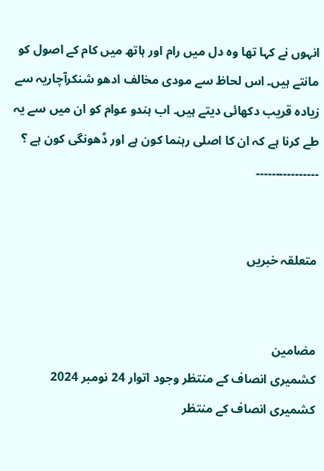انہوں نے کہا تھا وہ دل میں رام اور ہاتھ میں کام کے اصول کو مانتے ہیں۔ اس لحاظ سے مودی مخالف ادھو شنکرآچاریہ سے زیادہ قریب دکھائی دیتے ہیں۔ اب ہندو عوام کو ان میں سے یہ طے کرنا ہے کہ ان کا اصلی رہنما کون ہے اور ڈھونگی کون ہے ؟
۔۔۔۔۔۔۔۔۔۔۔۔۔۔۔۔


متعلقہ خبریں


مضامین
کشمیری انصاف کے منتظر وجود اتوار 24 نومبر 2024
کشمیری انصاف کے منتظر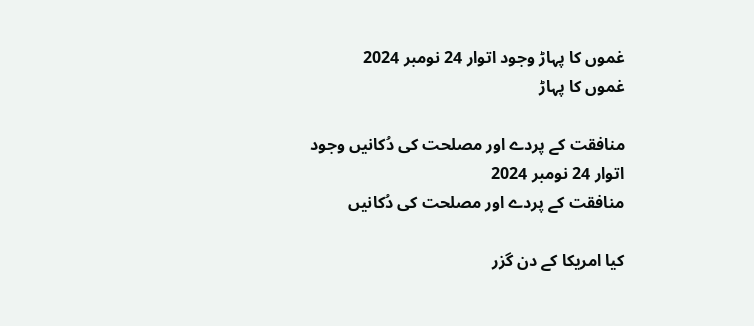غموں کا پہاڑ وجود اتوار 24 نومبر 2024
غموں کا پہاڑ

منافقت کے پردے اور مصلحت کی دُکانیں وجود اتوار 24 نومبر 2024
منافقت کے پردے اور مصلحت کی دُکانیں

کیا امریکا کے دن گزر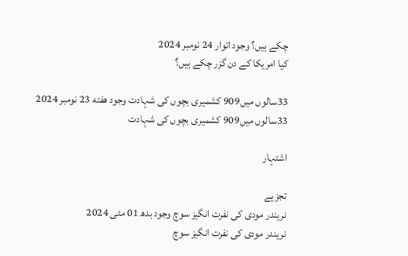چکے ہیں؟ وجود اتوار 24 نومبر 2024
کیا امریکا کے دن گزر چکے ہیں؟

33سالوں میں909 کشمیری بچوں کی شہادت وجود هفته 23 نومبر 2024
33سالوں میں909 کشمیری بچوں کی شہادت

اشتہار

تجزیے
نریندر مودی کی نفرت انگیز سوچ وجود بدھ 01 مئی 2024
نریندر مودی کی نفرت انگیز سوچ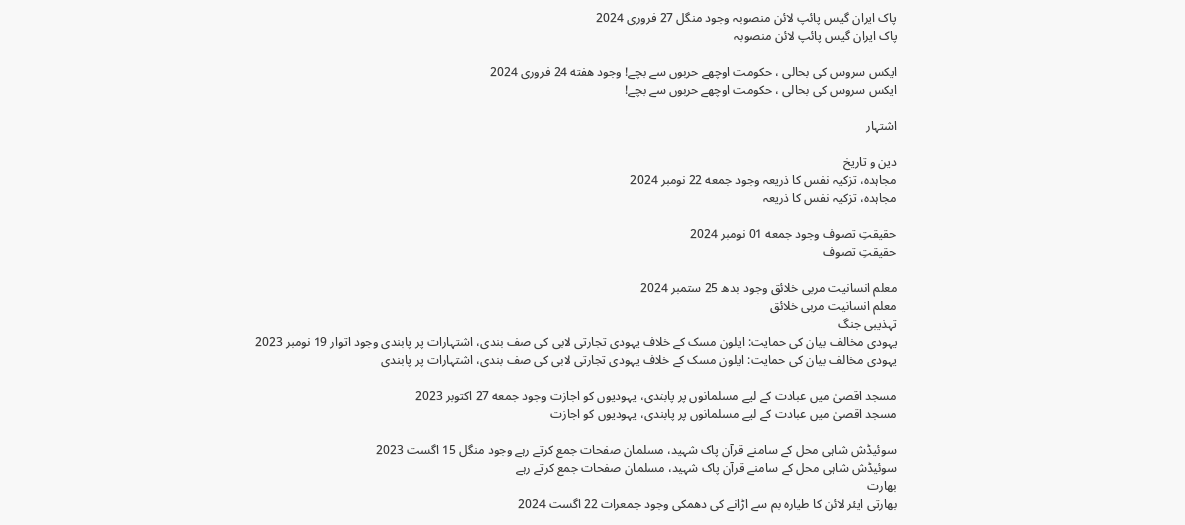پاک ایران گیس پائپ لائن منصوبہ وجود منگل 27 فروری 2024
پاک ایران گیس پائپ لائن منصوبہ

ایکس سروس کی بحالی ، حکومت اوچھے حربوں سے بچے! وجود هفته 24 فروری 2024
ایکس سروس کی بحالی ، حکومت اوچھے حربوں سے بچے!

اشتہار

دین و تاریخ
مجاہدہ، تزکیہ نفس کا ذریعہ وجود جمعه 22 نومبر 2024
مجاہدہ، تزکیہ نفس کا ذریعہ

حقیقتِ تصوف وجود جمعه 01 نومبر 2024
حقیقتِ تصوف

معلم انسانیت مربی خلائق وجود بدھ 25 ستمبر 2024
معلم انسانیت مربی خلائق
تہذیبی جنگ
یہودی مخالف بیان کی حمایت: ایلون مسک کے خلاف یہودی تجارتی لابی کی صف بندی، اشتہارات پر پابندی وجود اتوار 19 نومبر 2023
یہودی مخالف بیان کی حمایت: ایلون مسک کے خلاف یہودی تجارتی لابی کی صف بندی، اشتہارات پر پابندی

مسجد اقصیٰ میں عبادت کے لیے مسلمانوں پر پابندی، یہودیوں کو اجازت وجود جمعه 27 اکتوبر 2023
مسجد اقصیٰ میں عبادت کے لیے مسلمانوں پر پابندی، یہودیوں کو اجازت

سوئیڈش شاہی محل کے سامنے قرآن پاک شہید، مسلمان صفحات جمع کرتے رہے وجود منگل 15 اگست 2023
سوئیڈش شاہی محل کے سامنے قرآن پاک شہید، مسلمان صفحات جمع کرتے رہے
بھارت
بھارتی ایئر لائن کا طیارہ بم سے اڑانے کی دھمکی وجود جمعرات 22 اگست 2024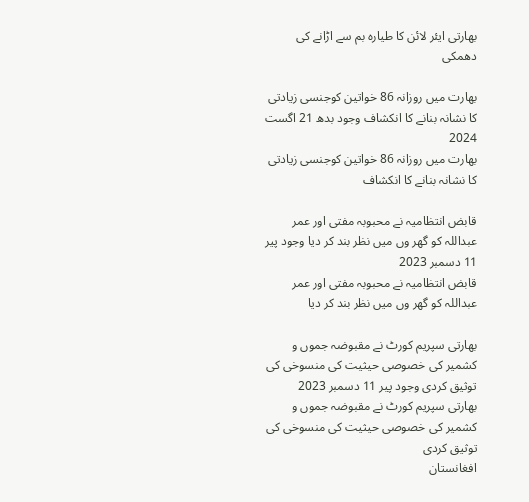بھارتی ایئر لائن کا طیارہ بم سے اڑانے کی دھمکی

بھارت میں روزانہ 86 خواتین کوجنسی زیادتی کا نشانہ بنانے کا انکشاف وجود بدھ 21 اگست 2024
بھارت میں روزانہ 86 خواتین کوجنسی زیادتی کا نشانہ بنانے کا انکشاف

قابض انتظامیہ نے محبوبہ مفتی اور عمر عبداللہ کو گھر وں میں نظر بند کر دیا وجود پیر 11 دسمبر 2023
قابض انتظامیہ نے محبوبہ مفتی اور عمر عبداللہ کو گھر وں میں نظر بند کر دیا

بھارتی سپریم کورٹ نے مقبوضہ جموں و کشمیر کی خصوصی حیثیت کی منسوخی کی توثیق کردی وجود پیر 11 دسمبر 2023
بھارتی سپریم کورٹ نے مقبوضہ جموں و کشمیر کی خصوصی حیثیت کی منسوخی کی توثیق کردی
افغانستان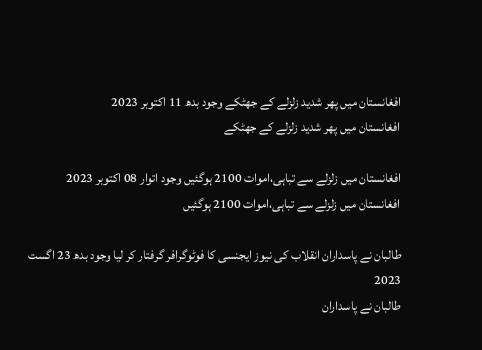افغانستان میں پھر شدید زلزلے کے جھٹکے وجود بدھ 11 اکتوبر 2023
افغانستان میں پھر شدید زلزلے کے جھٹکے

افغانستان میں زلزلے سے تباہی،اموات 2100 ہوگئیں وجود اتوار 08 اکتوبر 2023
افغانستان میں زلزلے سے تباہی،اموات 2100 ہوگئیں

طالبان نے پاسداران انقلاب کی نیوز ایجنسی کا فوٹوگرافر گرفتار کر لیا وجود بدھ 23 اگست 2023
طالبان نے پاسداران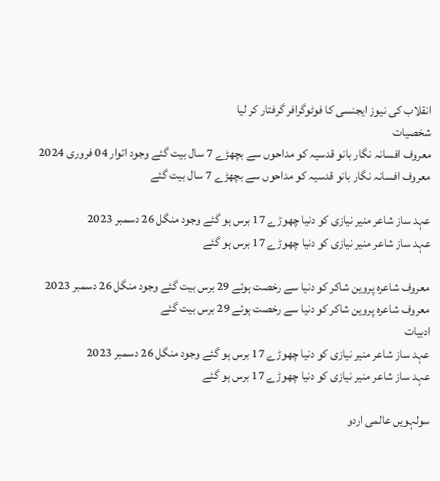انقلاب کی نیوز ایجنسی کا فوٹوگرافر گرفتار کر لیا
شخصیات
معروف افسانہ نگار بانو قدسیہ کو مداحوں سے بچھڑے 7 سال بیت گئے وجود اتوار 04 فروری 2024
معروف افسانہ نگار بانو قدسیہ کو مداحوں سے بچھڑے 7 سال بیت گئے

عہد ساز شاعر منیر نیازی کو دنیا چھوڑے 17 برس ہو گئے وجود منگل 26 دسمبر 2023
عہد ساز شاعر منیر نیازی کو دنیا چھوڑے 17 برس ہو گئے

معروف شاعرہ پروین شاکر کو دنیا سے رخصت ہوئے 29 برس بیت گئے وجود منگل 26 دسمبر 2023
معروف شاعرہ پروین شاکر کو دنیا سے رخصت ہوئے 29 برس بیت گئے
ادبیات
عہد ساز شاعر منیر نیازی کو دنیا چھوڑے 17 برس ہو گئے وجود منگل 26 دسمبر 2023
عہد ساز شاعر منیر نیازی کو دنیا چھوڑے 17 برس ہو گئے

سولہویں عالمی اردو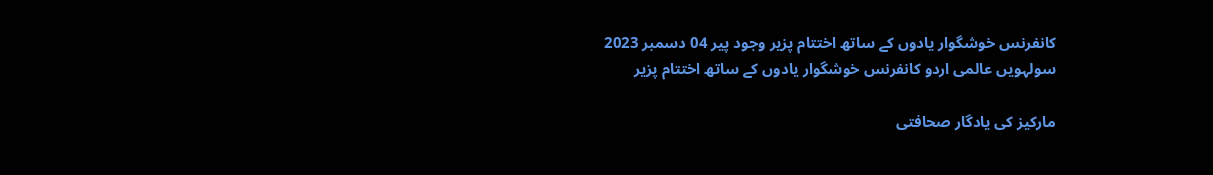کانفرنس خوشگوار یادوں کے ساتھ اختتام پزیر وجود پیر 04 دسمبر 2023
سولہویں عالمی اردو کانفرنس خوشگوار یادوں کے ساتھ اختتام پزیر

مارکیز کی یادگار صحافتی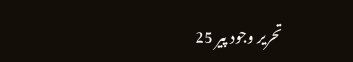تحریر وجود پیر 25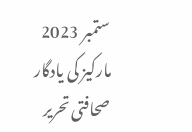ستمبر 2023
مارکیز کی یادگار صحافتی تحریر